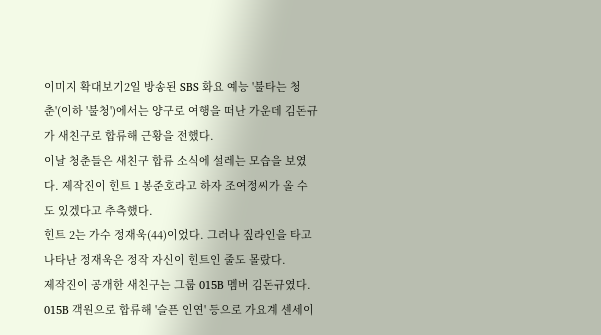이미지 확대보기2일 방송된 SBS 화요 예능 '불타는 청춘'(이하 '불청')에서는 양구로 여행을 떠난 가운데 김돈규가 새친구로 합류해 근황을 전했다.
이날 청춘들은 새친구 합류 소식에 설레는 모습을 보였다. 제작진이 힌트 1 봉준호라고 하자 조여정씨가 올 수도 있겠다고 추측했다.
힌트 2는 가수 정재욱(44)이었다. 그러나 짚라인을 타고 나타난 정재욱은 정작 자신이 힌트인 줄도 몰랐다.
제작진이 공개한 새친구는 그룹 015B 멤버 김돈규였다. 015B 객원으로 합류해 '슬픈 인연' 등으로 가요계 센세이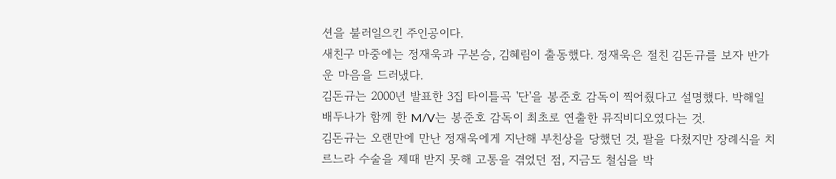션을 불러일으킨 주인공이다.
새친구 마중에는 정재욱과 구본승, 김혜림이 출동했다. 정재욱은 절친 김돈규를 보자 반가운 마음을 드러냈다.
김돈규는 2000년 발표한 3집 타이틀곡 '단'을 봉준호 감독이 찍어줬다고 설명했다. 박해일 배두나가 함께 한 M/V는 봉준호 감독이 최초로 연출한 뮤직비디오였다는 것.
김돈규는 오랜만에 만난 정재욱에게 지난해 부친상을 당했던 것, 팔을 다쳤지만 장례식을 치르느라 수술을 제때 받지 못해 고통을 겪었던 점, 지금도 철심을 박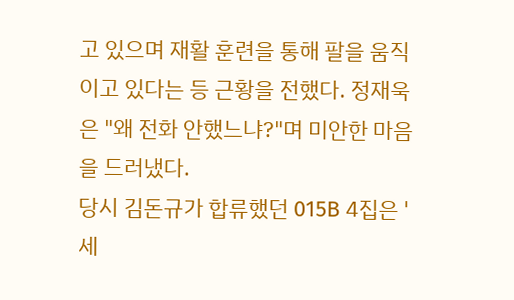고 있으며 재활 훈련을 통해 팔을 움직이고 있다는 등 근황을 전했다. 정재욱은 "왜 전화 안했느냐?"며 미안한 마음을 드러냈다.
당시 김돈규가 합류했던 015B 4집은 '세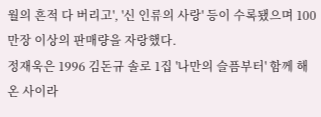월의 흔적 다 버리고', '신 인류의 사랑' 등이 수록됐으며 100만장 이상의 판매량을 자랑했다.
정재욱은 1996 김돈규 솔로 1집 '나만의 슬픔부터' 함께 해온 사이라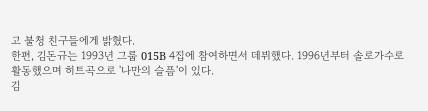고 불청 친구들에게 밝혔다.
한편, 김돈규는 1993년 그룹 015B 4집에 참여하면서 데뷔했다. 1996년부터 솔로가수로 활동했으며 히트곡으로 '나만의 슬픔'이 있다.
김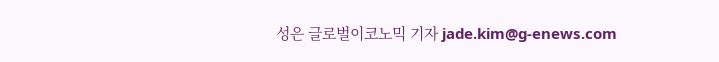성은 글로벌이코노믹 기자 jade.kim@g-enews.com